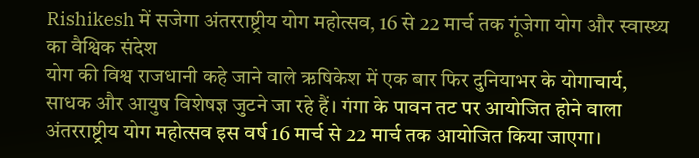Rishikesh में सजेगा अंतरराष्ट्रीय योग महोत्सव, 16 से 22 मार्च तक गूंजेगा योग और स्वास्थ्य का वैश्विक संदेश
योग की विश्व राजधानी कहे जाने वाले ऋषिकेश में एक बार फिर दुनियाभर के योगाचार्य, साधक और आयुष विशेषज्ञ जुटने जा रहे हैं। गंगा के पावन तट पर आयोजित होने वाला अंतरराष्ट्रीय योग महोत्सव इस वर्ष 16 मार्च से 22 मार्च तक आयोजित किया जाएगा।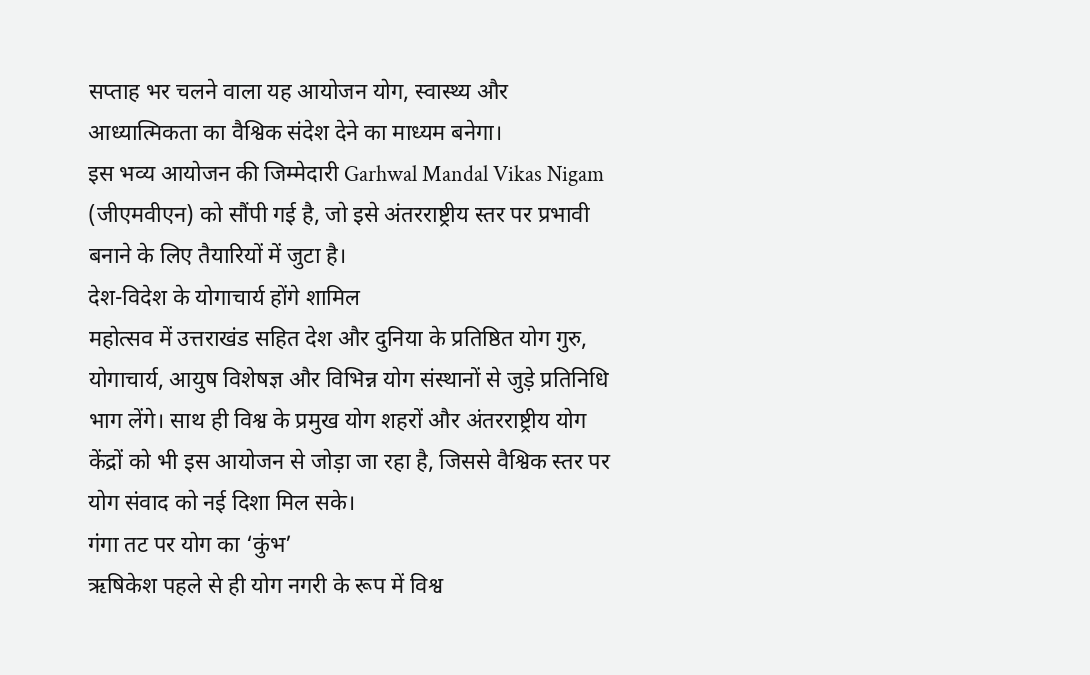सप्ताह भर चलने वाला यह आयोजन योग, स्वास्थ्य और आध्यात्मिकता का वैश्विक संदेश देने का माध्यम बनेगा।
इस भव्य आयोजन की जिम्मेदारी Garhwal Mandal Vikas Nigam (जीएमवीएन) को सौंपी गई है, जो इसे अंतरराष्ट्रीय स्तर पर प्रभावी बनाने के लिए तैयारियों में जुटा है।
देश-विदेश के योगाचार्य होंगे शामिल
महोत्सव में उत्तराखंड सहित देश और दुनिया के प्रतिष्ठित योग गुरु, योगाचार्य, आयुष विशेषज्ञ और विभिन्न योग संस्थानों से जुड़े प्रतिनिधि भाग लेंगे। साथ ही विश्व के प्रमुख योग शहरों और अंतरराष्ट्रीय योग केंद्रों को भी इस आयोजन से जोड़ा जा रहा है, जिससे वैश्विक स्तर पर योग संवाद को नई दिशा मिल सके।
गंगा तट पर योग का ‘कुंभ’
ऋषिकेश पहले से ही योग नगरी के रूप में विश्व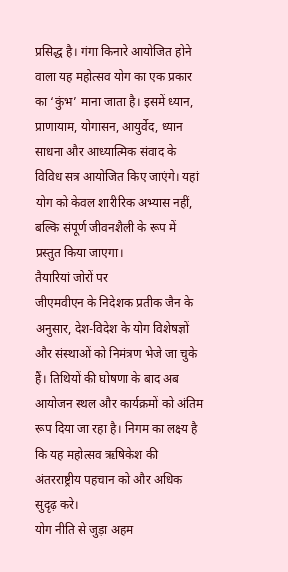प्रसिद्ध है। गंगा किनारे आयोजित होने वाला यह महोत्सव योग का एक प्रकार का ‘कुंभ’ माना जाता है। इसमें ध्यान, प्राणायाम, योगासन, आयुर्वेद, ध्यान साधना और आध्यात्मिक संवाद के विविध सत्र आयोजित किए जाएंगे। यहां योग को केवल शारीरिक अभ्यास नहीं, बल्कि संपूर्ण जीवनशैली के रूप में प्रस्तुत किया जाएगा।
तैयारियां जोरों पर
जीएमवीएन के निदेशक प्रतीक जैन के अनुसार, देश-विदेश के योग विशेषज्ञों और संस्थाओं को निमंत्रण भेजे जा चुके हैं। तिथियों की घोषणा के बाद अब आयोजन स्थल और कार्यक्रमों को अंतिम रूप दिया जा रहा है। निगम का लक्ष्य है कि यह महोत्सव ऋषिकेश की अंतरराष्ट्रीय पहचान को और अधिक सुदृढ़ करे।
योग नीति से जुड़ा अहम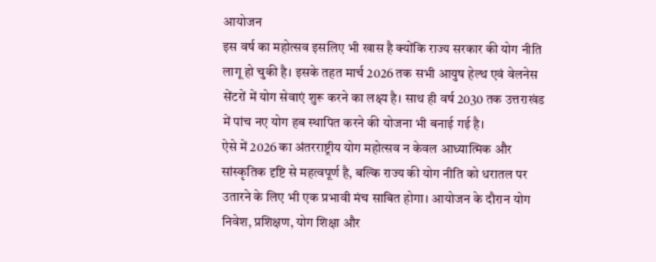आयोजन
इस वर्ष का महोत्सव इसलिए भी खास है क्योंकि राज्य सरकार की योग नीति लागू हो चुकी है। इसके तहत मार्च 2026 तक सभी आयुष हेल्थ एवं वेलनेस सेंटरों में योग सेवाएं शुरू करने का लक्ष्य है। साथ ही वर्ष 2030 तक उत्तराखंड में पांच नए योग हब स्थापित करने की योजना भी बनाई गई है।
ऐसे में 2026 का अंतरराष्ट्रीय योग महोत्सव न केवल आध्यात्मिक और सांस्कृतिक दृष्टि से महत्वपूर्ण है, बल्कि राज्य की योग नीति को धरातल पर उतारने के लिए भी एक प्रभावी मंच साबित होगा। आयोजन के दौरान योग निवेश, प्रशिक्षण, योग शिक्षा और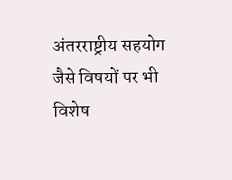अंतरराष्ट्रीय सहयोग जैसे विषयों पर भी विशेष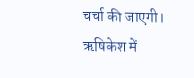चर्चा की जाएगी।
ऋषिकेश में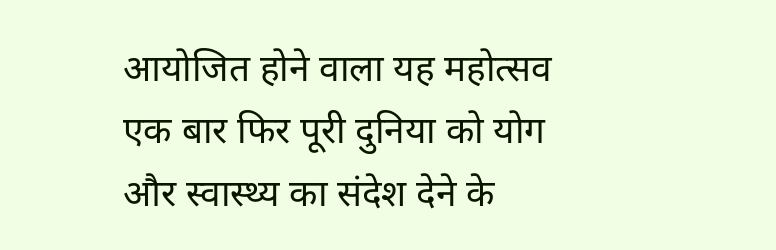आयोजित होने वाला यह महोत्सव एक बार फिर पूरी दुनिया को योग और स्वास्थ्य का संदेश देने के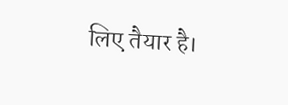लिए तैयार है।